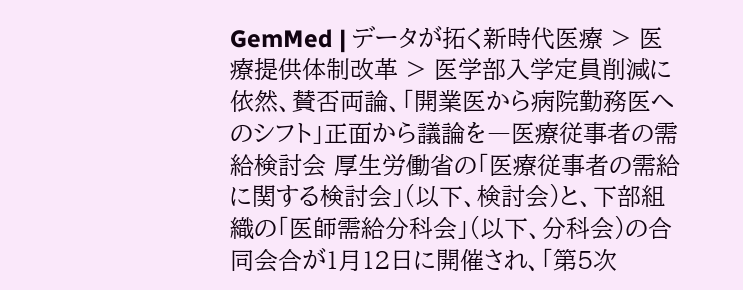GemMed | データが拓く新時代医療 > 医療提供体制改革 > 医学部入学定員削減に依然、賛否両論、「開業医から病院勤務医へのシフト」正面から議論を―医療従事者の需給検討会 厚生労働省の「医療従事者の需給に関する検討会」(以下、検討会)と、下部組織の「医師需給分科会」(以下、分科会)の合同会合が1月12日に開催され、「第5次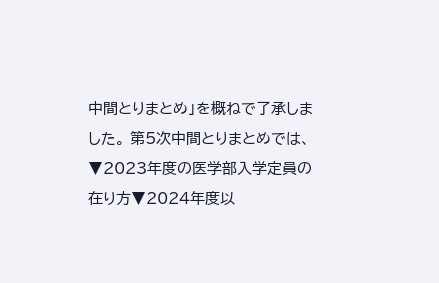中間とりまとめ」を概ねで了承しました。 第5次中間とりまとめでは、▼2023年度の医学部入学定員の在り方▼2024年度以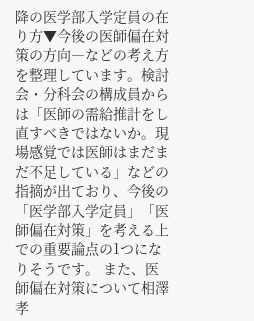降の医学部入学定員の在り方▼今後の医師偏在対策の方向―などの考え方を整理しています。検討会・分科会の構成員からは「医師の需給推計をし直すべきではないか。現場感覚では医師はまだまだ不足している」などの指摘が出ており、今後の「医学部入学定員」「医師偏在対策」を考える上での重要論点の1つになりそうです。 また、医師偏在対策について相澤孝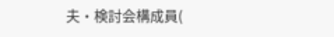夫・検討会構成員(